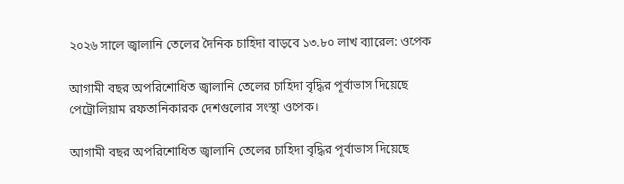২০২৬ সালে জ্বালানি তেলের দৈনিক চাহিদা বাড়বে ১৩.৮০ লাখ ব্যারেল: ওপেক

আগামী বছর অপরিশোধিত জ্বালানি তেলের চাহিদা বৃদ্ধির পূর্বাভাস দিয়েছে পেট্রোলিয়াম রফতানিকারক দেশগুলোর সংস্থা ওপেক।

আগামী বছর অপরিশোধিত জ্বালানি তেলের চাহিদা বৃদ্ধির পূর্বাভাস দিয়েছে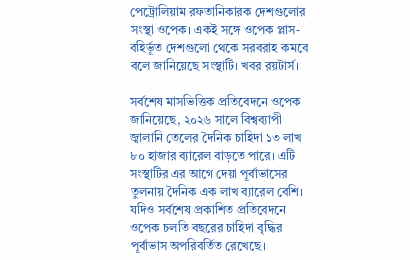পেট্রোলিয়াম রফতানিকারক দেশগুলোর সংস্থা ওপেক। একই সঙ্গে ওপেক প্লাস-বহির্ভূত দেশগুলো থেকে সরবরাহ কমবে বলে জানিয়েছে সংস্থাটি। খবর রয়টার্স।

সর্বশেষ মাসভিত্তিক প্রতিবেদনে ওপেক জানিয়েছে, ২০২৬ সালে বিশ্বব্যাপী জ্বালানি তেলের দৈনিক চাহিদা ১৩ লাখ ৮০ হাজার ব্যারেল বাড়তে পারে। এটি সংস্থাটির এর আগে দেয়া পূর্বাভাসের তুলনায় দৈনিক এক লাখ ব্যারেল বেশি। যদিও সর্বশেষ প্রকাশিত প্রতিবেদনে ওপেক চলতি বছরের চাহিদা বৃদ্ধির পূর্বাভাস অপরিবর্তিত রেখেছে।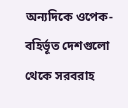অন্যদিকে ওপেক-বহির্ভূত দেশগুলো থেকে সরবরাহ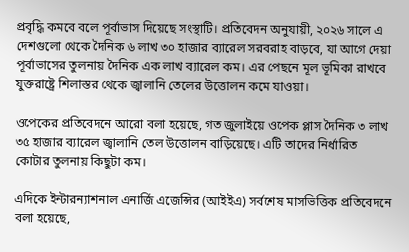প্রবৃদ্ধি কমবে বলে পূর্বাভাস দিয়েছে সংস্থাটি। প্রতিবেদন অনুযায়ী, ২০২৬ সালে এ দেশগুলো থেকে দৈনিক ৬ লাখ ৩০ হাজার ব্যারেল সরবরাহ বাড়বে, যা আগে দেয়া পূর্বাভাসের তুলনায় দৈনিক এক লাখ ব্যারেল কম। এর পেছনে মূল ভূমিকা রাখবে যুক্তরাষ্ট্রে শিলাস্তর থেকে জ্বালানি তেলের উত্তোলন কমে যাওয়া।

ওপেকের প্রতিবেদনে আরো বলা হয়েছে, গত জুলাইয়ে ওপেক প্লাস দৈনিক ৩ লাখ ৩৫ হাজার ব্যারেল জ্বালানি তেল উত্তোলন বাড়িয়েছে। এটি তাদের নির্ধারিত কোটার তুলনায় কিছুটা কম।

এদিকে ইন্টারন্যাশনাল এনার্জি এজেন্সির (আইইএ) সর্বশেষ মাসভিত্তিক প্রতিবেদনে বলা হয়েছে,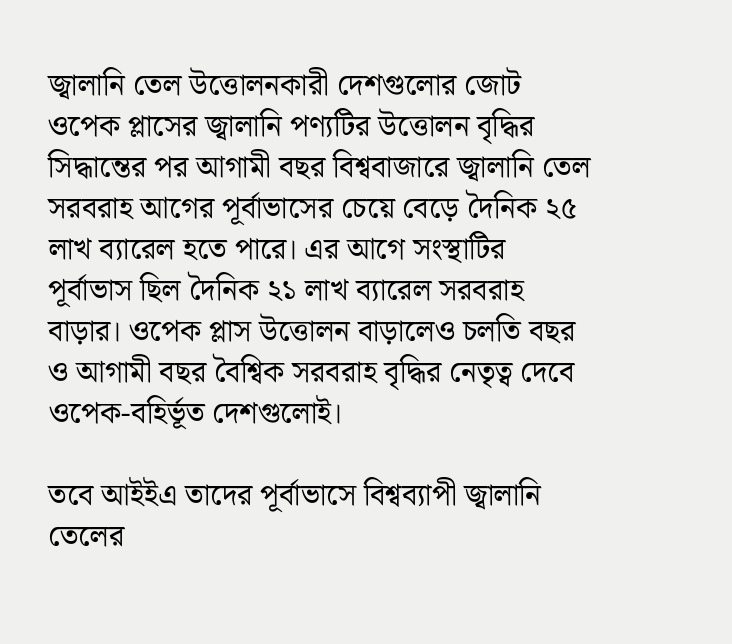জ্বালানি তেল উত্তোলনকারী দেশগুলোর জোট ওপেক প্লাসের জ্বালানি পণ্যটির উত্তোলন বৃদ্ধির সিদ্ধান্তের পর আগামী বছর বিশ্ববাজারে জ্বালানি তেল সরবরাহ আগের পূর্বাভাসের চেয়ে বেড়ে দৈনিক ২৫ লাখ ব্যারেল হতে পারে। এর আগে সংস্থাটির পূর্বাভাস ছিল দৈনিক ২১ লাখ ব্যারেল সরবরাহ বাড়ার। ওপেক প্লাস উত্তোলন বাড়ালেও চলতি বছর ও আগামী বছর বৈশ্বিক সরবরাহ বৃদ্ধির নেতৃত্ব দেবে ওপেক-বহির্ভূত দেশগুলোই।

তবে আইইএ তাদের পূর্বাভাসে বিশ্বব্যাপী জ্বালানি তেলের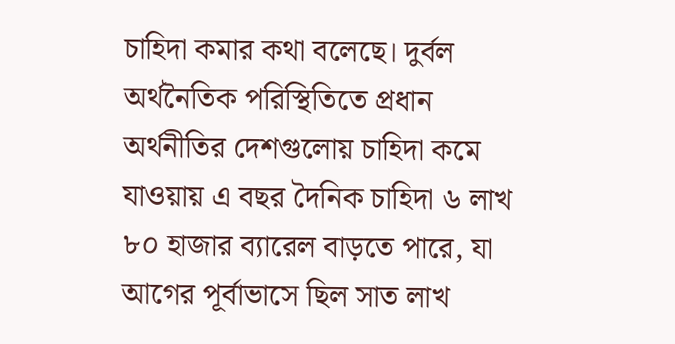চাহিদা কমার কথা বলেছে। দুর্বল অর্থনৈতিক পরিস্থিতিতে প্রধান অর্থনীতির দেশগুলোয় চাহিদা কমে যাওয়ায় এ বছর দৈনিক চাহিদা ৬ লাখ ৮০ হাজার ব্যারেল বাড়তে পারে, যা আগের পূর্বাভাসে ছিল সাত লাখ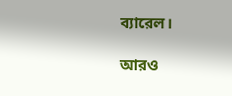ব্যারেল।

আরও